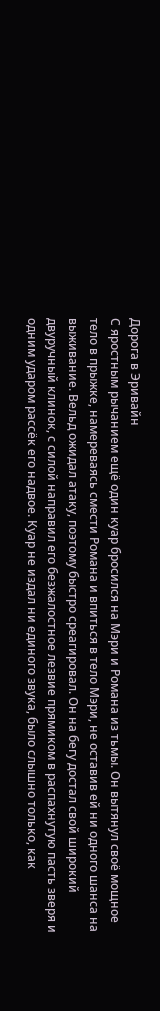Дорога в Эривайн
С яростным рычанием ещё один куар бросился на Мэри и Романа из тьмы. Он вытянул своё мощное тело в прыжке, намереваясь смести Романа и впиться в тело Мэри, не оставив ей ни одного шанса на выживание. Вельд ожидал атаку, поэтому быстро среагировал. Он на бегу достал свой широкий двуручный клинок, с силой направил его безжалостное лезвие прямиком в распахнутую пасть зверя и одним ударом рассёк его надвое. Куар не издал ни единого звука, было слышно только, как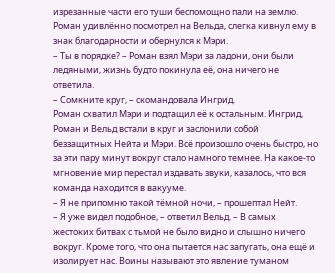изрезанные части его туши беспомощно пали на землю. Роман удивлённо посмотрел на Вельда, слегка кивнул ему в знак благодарности и обернулся к Мэри.
– Ты в порядке? – Роман взял Мэри за ладони, они были ледяными, жизнь будто покинула её, она ничего не ответила.
– Сомкните круг, – скомандовала Ингрид.
Роман схватил Мэри и подтащил её к остальным. Ингрид, Роман и Вельд встали в круг и заслонили собой беззащитных Нейта и Мэри. Всё произошло очень быстро, но за эти пару минут вокруг стало намного темнее. На какое‑то мгновение мир перестал издавать звуки, казалось, что вся команда находится в вакууме.
– Я не припомню такой тёмной ночи, – прошептал Нейт.
– Я уже видел подобное, – ответил Вельд. – В самых жестоких битвах с тьмой не было видно и слышно ничего вокруг. Кроме того, что она пытается нас запугать, она ещё и изолирует нас. Воины называют это явление туманом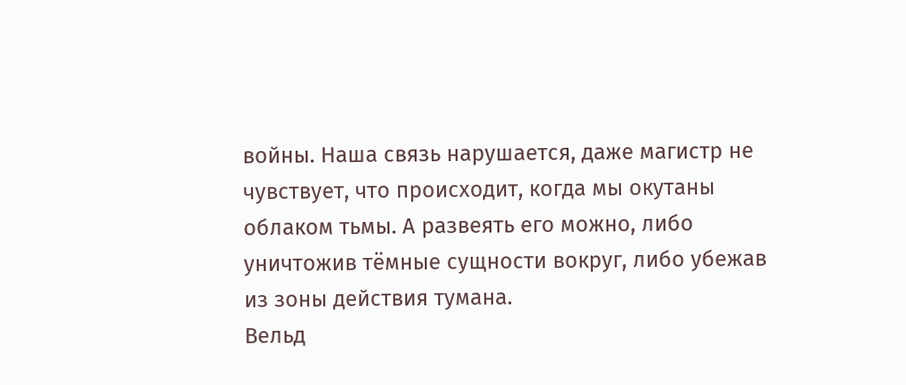войны. Наша связь нарушается, даже магистр не чувствует, что происходит, когда мы окутаны облаком тьмы. А развеять его можно, либо уничтожив тёмные сущности вокруг, либо убежав из зоны действия тумана.
Вельд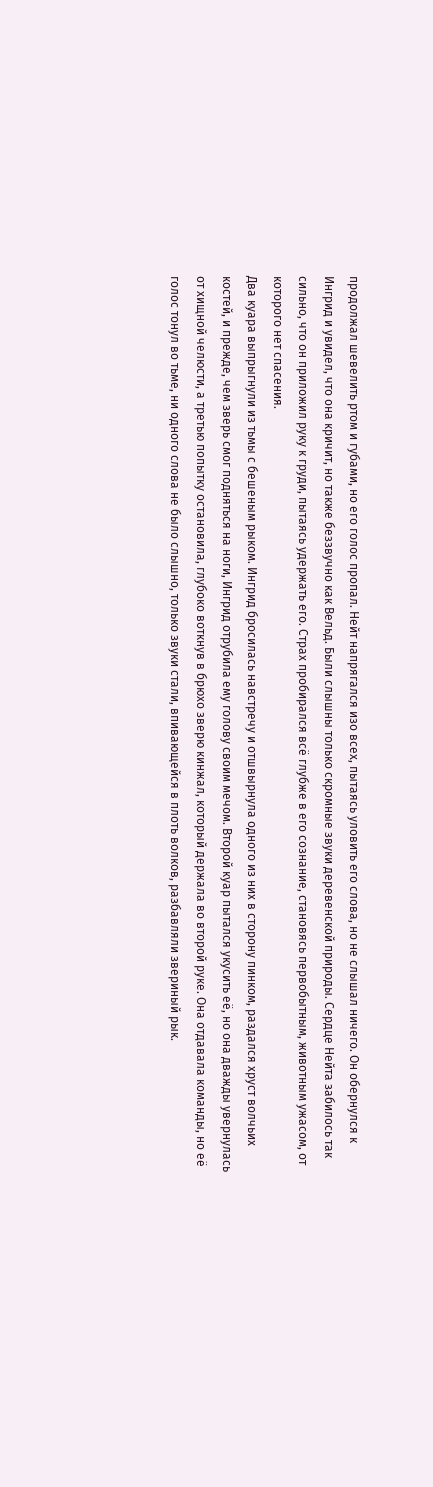продолжал шевелить ртом и губами, но его голос пропал. Нейт напрягался изо всех, пытаясь уловить его слова, но не слышал ничего. Он обернулся к Ингрид и увидел, что она кричит, но также беззвучно как Вельд. Были слышны только скромные звуки деревенской природы. Сердце Нейта забилось так сильно, что он приложил руку к груди, пытаясь удержать его. Страх пробирался всё глубже в его сознание, становясь первобытным, животным ужасом, от которого нет спасения.
Два куара выпрыгнули из тьмы с бешеным рыком. Ингрид бросилась навстречу и отшвырнула одного из них в сторону пинком, раздался хруст волчьих костей, и прежде, чем зверь смог подняться на ноги, Ингрид отрубила ему голову своим мечом. Второй куар пытался укусить её, но она дважды увернулась от хищной челюсти, а третью попытку остановила, глубоко воткнув в брюхо зверю кинжал, который держала во второй руке. Она отдавала команды, но её голос тонул во тьме, ни одного слова не было слышно, только звуки стали, впивающейся в плоть волков, разбавляли звериный рык.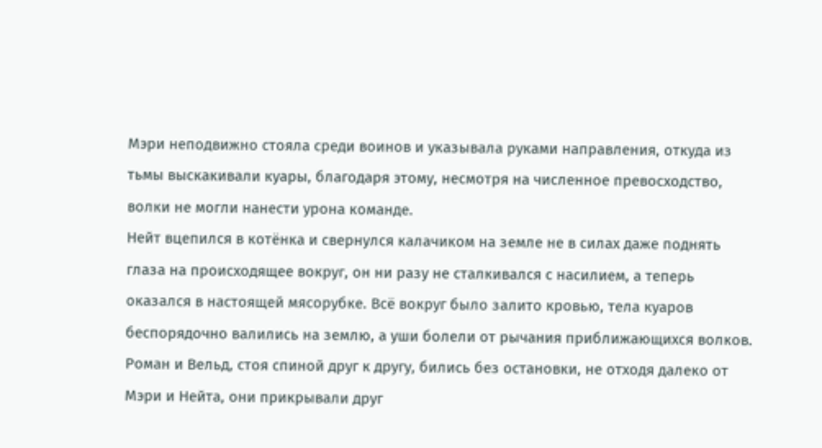Мэри неподвижно стояла среди воинов и указывала руками направления, откуда из тьмы выскакивали куары, благодаря этому, несмотря на численное превосходство, волки не могли нанести урона команде.
Нейт вцепился в котёнка и свернулся калачиком на земле не в силах даже поднять глаза на происходящее вокруг, он ни разу не сталкивался с насилием, а теперь оказался в настоящей мясорубке. Всё вокруг было залито кровью, тела куаров беспорядочно валились на землю, а уши болели от рычания приближающихся волков. Роман и Вельд, стоя спиной друг к другу, бились без остановки, не отходя далеко от Мэри и Нейта, они прикрывали друг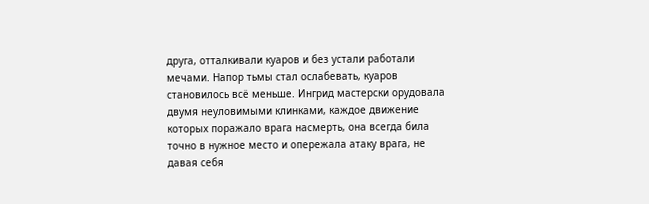друга, отталкивали куаров и без устали работали мечами. Напор тьмы стал ослабевать, куаров становилось всё меньше. Ингрид мастерски орудовала двумя неуловимыми клинками, каждое движение которых поражало врага насмерть, она всегда била точно в нужное место и опережала атаку врага, не давая себя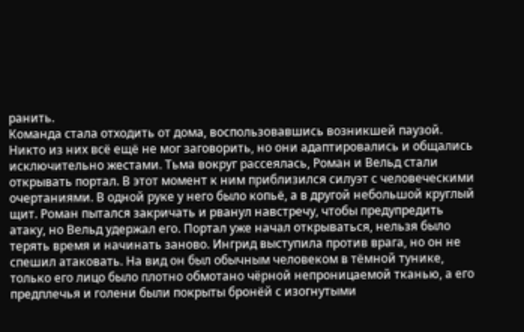ранить.
Команда стала отходить от дома, воспользовавшись возникшей паузой. Никто из них всё ещё не мог заговорить, но они адаптировались и общались исключительно жестами. Тьма вокруг рассеялась, Роман и Вельд стали открывать портал. В этот момент к ним приблизился силуэт с человеческими очертаниями. В одной руке у него было копьё, а в другой небольшой круглый щит. Роман пытался закричать и рванул навстречу, чтобы предупредить атаку, но Вельд удержал его. Портал уже начал открываться, нельзя было терять время и начинать заново. Ингрид выступила против врага, но он не спешил атаковать. На вид он был обычным человеком в тёмной тунике, только его лицо было плотно обмотано чёрной непроницаемой тканью, а его предплечья и голени были покрыты бронёй с изогнутыми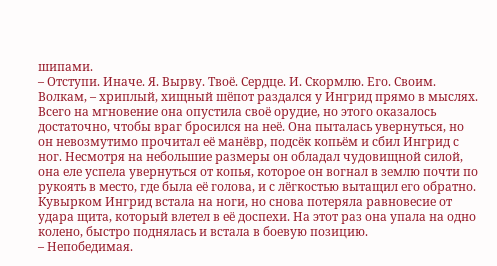шипами.
– Отступи. Иначе. Я. Вырву. Твоё. Сердце. И. Скормлю. Его. Своим. Волкам, – хриплый, хищный шёпот раздался у Ингрид прямо в мыслях.
Всего на мгновение она опустила своё орудие, но этого оказалось достаточно, чтобы враг бросился на неё. Она пыталась увернуться, но он невозмутимо прочитал её манёвр, подсёк копьём и сбил Ингрид с ног. Несмотря на небольшие размеры он обладал чудовищной силой, она еле успела увернуться от копья, которое он вогнал в землю почти по рукоять в место, где была её голова, и с лёгкостью вытащил его обратно. Кувырком Ингрид встала на ноги, но снова потеряла равновесие от удара щита, который влетел в её доспехи. На этот раз она упала на одно колено, быстро поднялась и встала в боевую позицию.
– Непобедимая.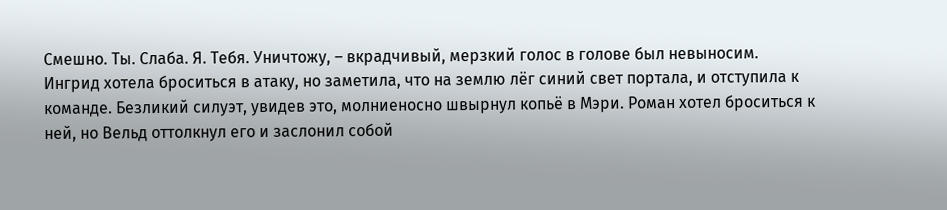Смешно. Ты. Слаба. Я. Тебя. Уничтожу, – вкрадчивый, мерзкий голос в голове был невыносим.
Ингрид хотела броситься в атаку, но заметила, что на землю лёг синий свет портала, и отступила к команде. Безликий силуэт, увидев это, молниеносно швырнул копьё в Мэри. Роман хотел броситься к ней, но Вельд оттолкнул его и заслонил собой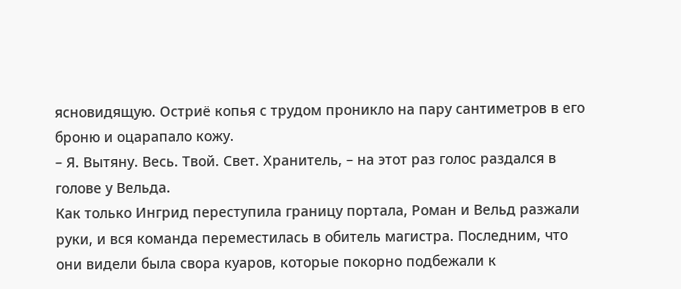ясновидящую. Остриё копья с трудом проникло на пару сантиметров в его броню и оцарапало кожу.
– Я. Вытяну. Весь. Твой. Свет. Хранитель, – на этот раз голос раздался в голове у Вельда.
Как только Ингрид переступила границу портала, Роман и Вельд разжали руки, и вся команда переместилась в обитель магистра. Последним, что они видели была свора куаров, которые покорно подбежали к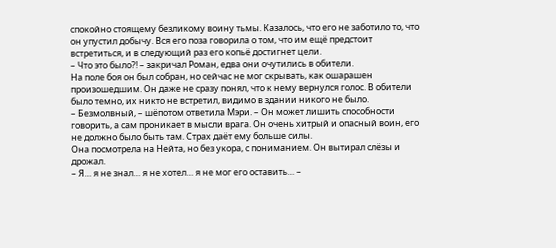спокойно стоящему безликому воину тьмы. Казалось, что его не заботило то, что он упустил добычу. Вся его поза говорила о том, что им ещё предстоит встретиться, и в следующий раз его копьё достигнет цели.
– Что это было?! – закричал Роман, едва они очутились в обители.
На поле боя он был собран, но сейчас не мог скрывать, как ошарашен произошедшим. Он даже не сразу понял, что к нему вернулся голос. В обители было темно, их никто не встретил, видимо в здании никого не было.
– Безмолвный, – шёпотом ответила Мэри. – Он может лишить способности говорить, а сам проникает в мысли врага. Он очень хитрый и опасный воин, его не должно было быть там. Страх даёт ему больше силы.
Она посмотрела на Нейта, но без укора, с пониманием. Он вытирал слёзы и дрожал.
– Я… я не знал… я не хотел… я не мог его оставить… –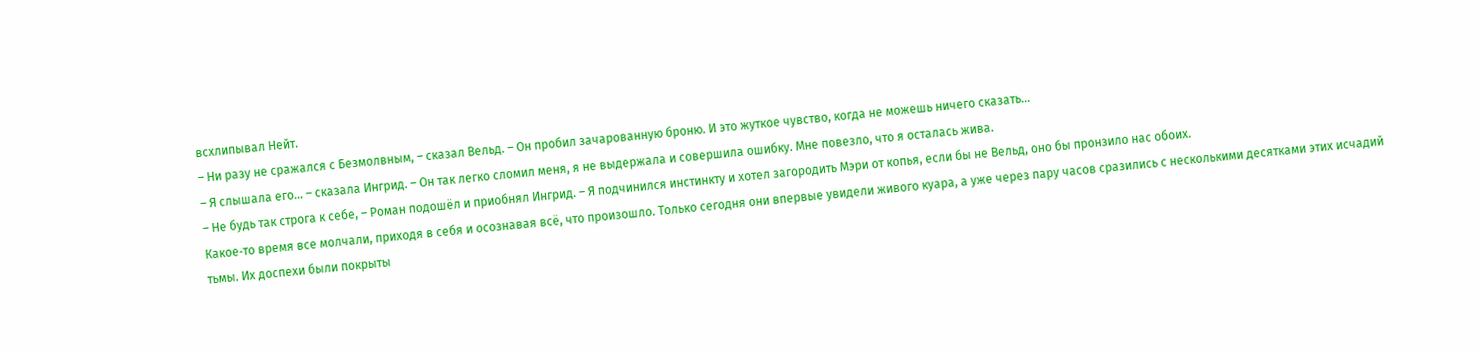всхлипывал Нейт.
– Ни разу не сражался с Безмолвным, – сказал Вельд. – Он пробил зачарованную броню. И это жуткое чувство, когда не можешь ничего сказать…
– Я слышала его… – сказала Ингрид. – Он так легко сломил меня, я не выдержала и совершила ошибку. Мне повезло, что я осталась жива.
– Не будь так строга к себе, – Роман подошёл и приобнял Ингрид. – Я подчинился инстинкту и хотел загородить Мэри от копья, если бы не Вельд, оно бы пронзило нас обоих.
Какое‑то время все молчали, приходя в себя и осознавая всё, что произошло. Только сегодня они впервые увидели живого куара, а уже через пару часов сразились с несколькими десятками этих исчадий тьмы. Их доспехи были покрыты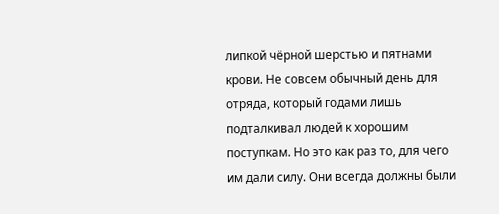липкой чёрной шерстью и пятнами крови. Не совсем обычный день для отряда, который годами лишь подталкивал людей к хорошим поступкам. Но это как раз то, для чего им дали силу. Они всегда должны были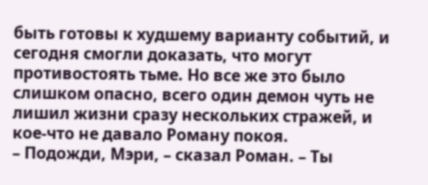быть готовы к худшему варианту событий, и сегодня смогли доказать, что могут противостоять тьме. Но все же это было слишком опасно, всего один демон чуть не лишил жизни сразу нескольких стражей, и кое‑что не давало Роману покоя.
– Подожди, Мэри, – сказал Роман. – Ты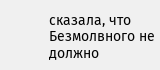сказала, что Безмолвного не должно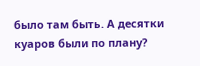было там быть. А десятки куаров были по плану?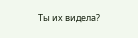Ты их видела?